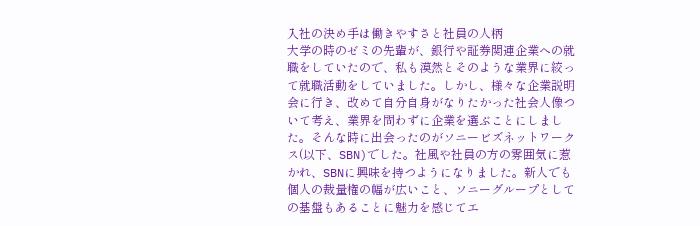入社の決め手は働きやすさと社員の人柄
大学の時のゼミの先輩が、銀行や証券関連企業への就職をしていたので、私も漠然とそのような業界に絞って就職活動をしていました。しかし、様々な企業説明会に行き、改めて自分自身がなりたかった社会人像ついて考え、業界を問わずに企業を選ぶことにしました。そんな時に出会ったのがソニービズネットワークス(以下、SBN)でした。社風や社員の方の雰囲気に惹かれ、SBNに興味を持つようになりました。新人でも個人の裁量権の幅が広いこと、ソニーグループとしての基盤もあることに魅力を感じてエ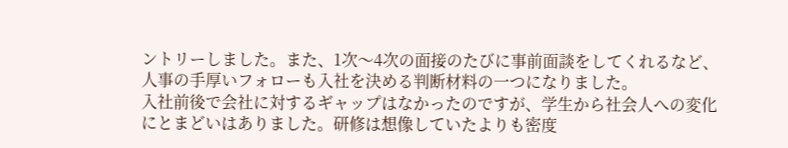ントリーしました。また、1次〜4次の面接のたびに事前面談をしてくれるなど、人事の手厚いフォローも入社を決める判断材料の一つになりました。
入社前後で会社に対するギャップはなかったのですが、学生から社会人への変化にとまどいはありました。研修は想像していたよりも密度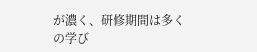が濃く、研修期間は多くの学び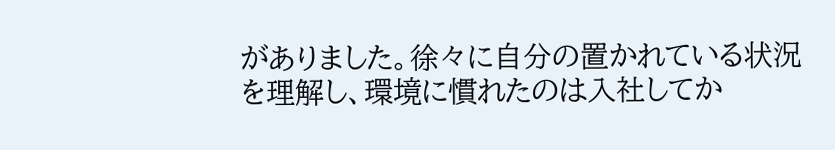がありました。徐々に自分の置かれている状況を理解し、環境に慣れたのは入社してか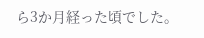ら3か月経った頃でした。